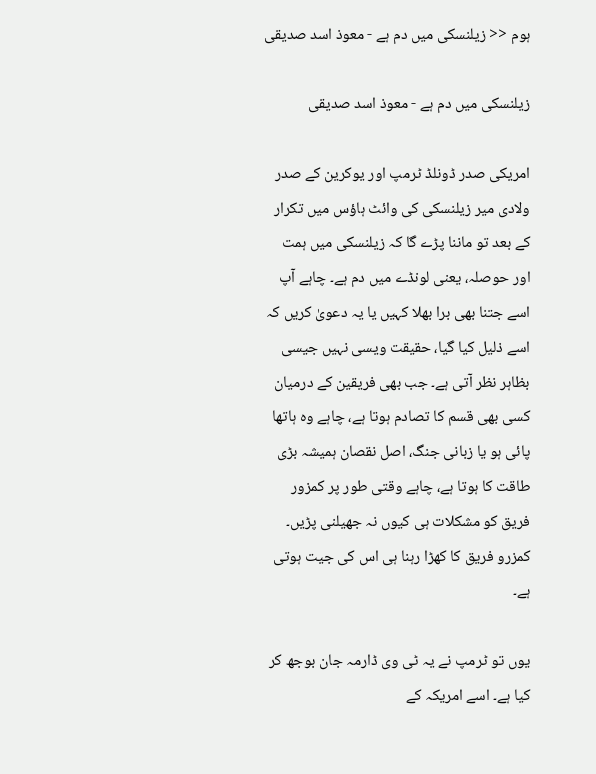ہوم << زیلنسکی میں دم ہے - معوذ اسد صدیقی

زیلنسکی میں دم ہے - معوذ اسد صدیقی

امریکی صدر ڈونلڈ ٹرمپ اور یوکرین کے صدر ولادی میر زیلنسکی کی وائٹ ہاؤس میں تکرار کے بعد تو ماننا پڑے گا کہ زیلنسکی میں ہمت اور حوصلہ، یعنی لونڈے میں دم ہے۔ چاہے آپ اسے جتنا بھی برا بھلا کہیں یا یہ دعویٰ کریں کہ اسے ذلیل کیا گیا، حقیقت ویسی نہیں جیسی بظاہر نظر آتی ہے۔ جب بھی فریقین کے درمیان کسی بھی قسم کا تصادم ہوتا ہے، چاہے وہ ہاتھا پائی ہو یا زبانی جنگ، اصل نقصان ہمیشہ بڑی طاقت کا ہوتا ہے، چاہے وقتی طور پر کمزور فریق کو مشکلات ہی کیوں نہ جھیلنی پڑیں۔ کمزرو فریق کا کھڑا رہنا ہی اس کی جیت ہوتی ہے۔

یوں تو ٹرمپ نے یہ ٹی وی ڈارمہ جان بوجھ کر کیا ہے۔ اسے امریکہ کے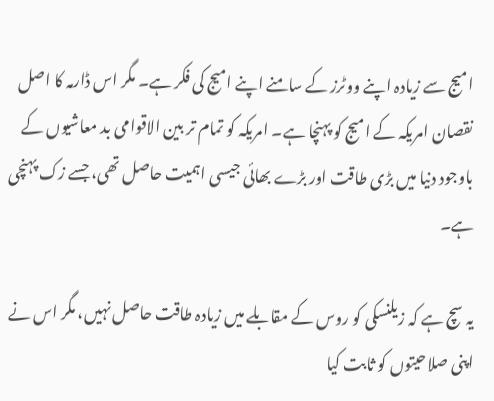امیج سے زیادہ اپنے ووٹرز کے سامنے اپنے امیج کی فکر ہے۔ مگر اس ڈارمہ کا اصل نقصان امریکہ کے امیج کو پہنچا ہے۔ امریکہ کو تمام تر بین الاقوامی بد معاشیوں کے باوجود دنیا میں بڑی طاقت اور بڑے بھائی جیسی اہمیت حاصل تھی، جسے زک پہنچی ہے۔

یہ سچ ہے کہ زیلنسکی کو روس کے مقابلے میں زیادہ طاقت حاصل نہیں، مگر اس نے اپنی صلاحیتوں کو ثابت کیا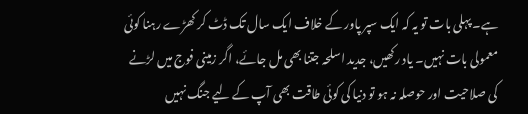ہے۔ پہلی بات تو یہ کہ ایک سپر پاور کے خلاف ایک سال تک ڈٹ کر کھڑے رہنا کوئی معمولی بات نہیں۔ یاد رکھیں، جدید اسلحہ جتنا بھی مل جائے، اگر زمینی فوج میں لڑنے کی صلاحیت اور حوصلہ نہ ہو تو دنیا کی کوئی طاقت بھی آپ کے لیے جنگ نہیں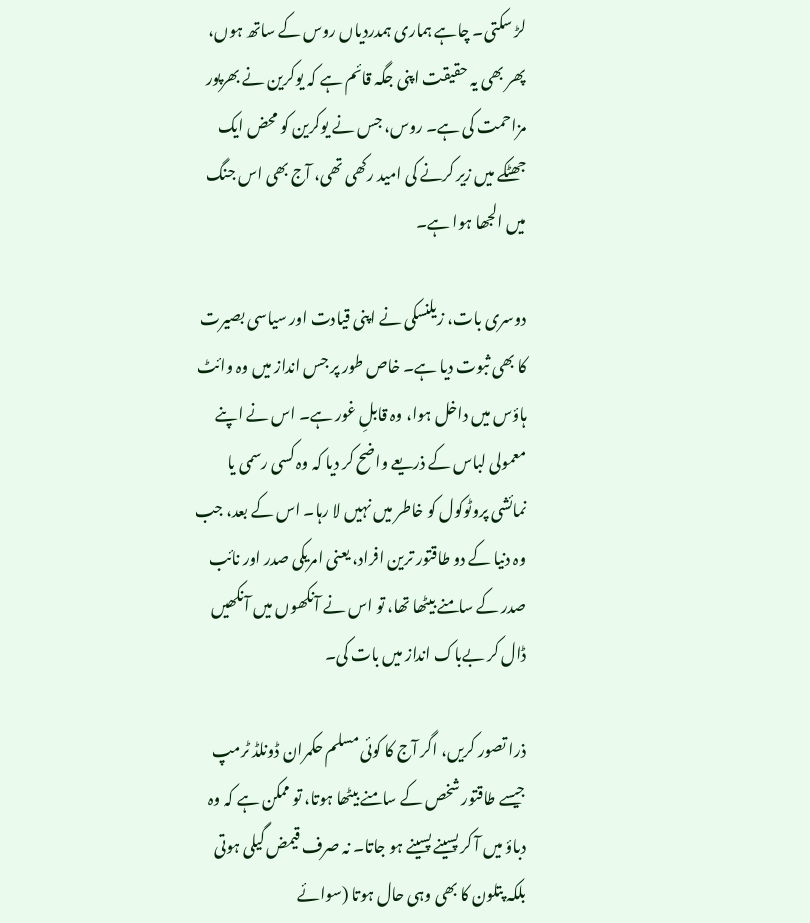لڑ سکتی۔ چاہے ہماری ہمدردیاں روس کے ساتھ ہوں، پھر بھی یہ حقیقت اپنی جگہ قائم ہے کہ یوکرین نے بھرپور مزاحمت کی ہے۔ روس، جس نے یوکرین کو محض ایک جھٹکے میں زیر کرنے کی امید رکھی تھی، آج بھی اس جنگ میں الجھا ہوا ہے۔

دوسری بات، زیلنسکی نے اپنی قیادت اور سیاسی بصیرت کا بھی ثبوت دیا ہے۔ خاص طور پر جس انداز میں وہ وائٹ ہاؤس میں داخل ہوا، وہ قابلِ غور ہے۔ اس نے اپنے معمولی لباس کے ذریعے واضح کر دیا کہ وہ کسی رسمی یا نمائشی پروٹوکول کو خاطر میں نہیں لا رہا۔ اس کے بعد، جب وہ دنیا کے دو طاقتور ترین افراد، یعنی امریکی صدر اور نائب صدر کے سامنے بیٹھا تھا، تو اس نے آنکھوں میں آنکھیں ڈال کر بےباک انداز میں بات کی۔

ذرا تصور کریں، اگر آج کا کوئی مسلم حکمران ڈونلڈ ٹرمپ جیسے طاقتور شخص کے سامنے بیٹھا ہوتا، تو ممکن ہے کہ وہ دباؤ میں آ کر پسینے پسینے ہو جاتا۔ نہ صرف قیمض گیلی ہوتی بلکہ پتلون کا بھی وہی حال ہوتا (سوائے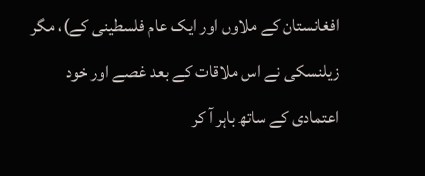افغانستان کے ملاوں اور ایک عام فلسطینی کے)، مگر زیلنسکی نے اس ملاقات کے بعد غصے اور خود اعتمادی کے ساتھ باہر آ کر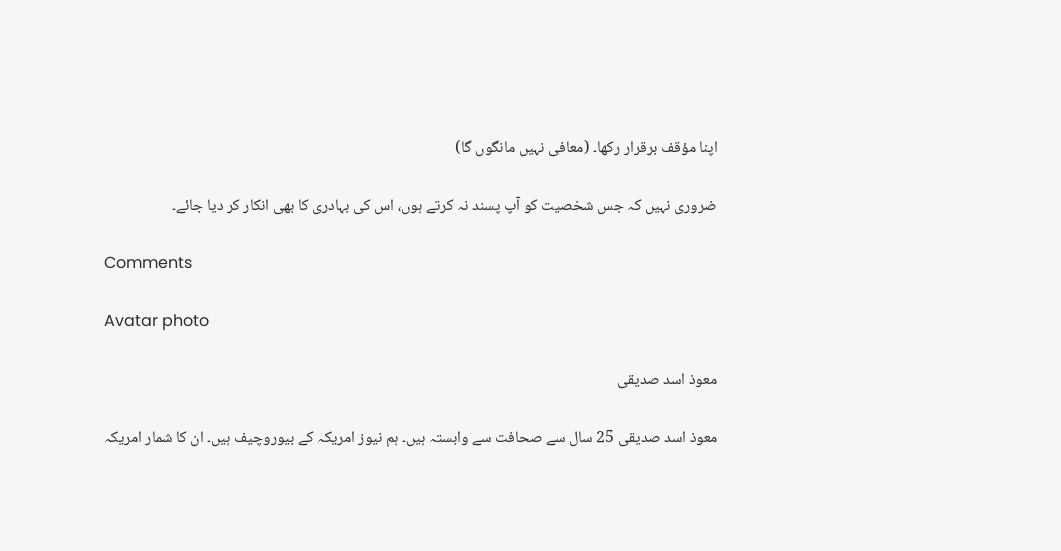اپنا مؤقف برقرار رکھا۔ (معافی نہیں مانگوں گا)

ضروری نہیں کہ جس شخصیت کو آپ پسند نہ کرتے ہوں، اس کی بہادری کا بھی انکار کر دیا جائے۔

Comments

Avatar photo

معوذ اسد صدیقی

معوذ اسد صدیقی 25 سال سے صحافت سے وابستہ ہیں۔ ہم نیوز امریکہ کے بیوروچیف ہیں۔ ان کا شمار امریکہ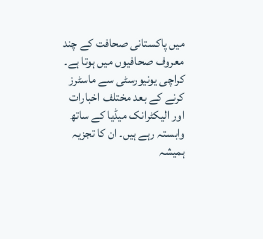میں پاکستانی صحافت کے چند معروف صحافیوں میں ہوتا ہے۔ کراچی یونیورسٹی سے ماسٹرز کرنے کے بعد مختلف اخبارات اور الیکٹرانک میڈیا کے ساتھ وابستہ رہے ہیں۔ ان کا تجزیہ ہمیشہ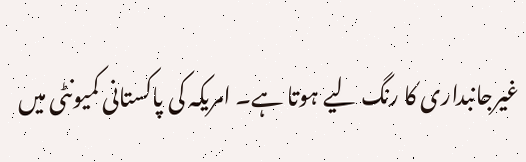غیرجانبداری کا رنگ لیے ہوتا ہے۔ امریکہ کی پاکستانی کمیونٹی میں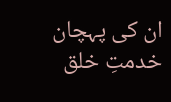ان کی پہچان خدمتِ خلق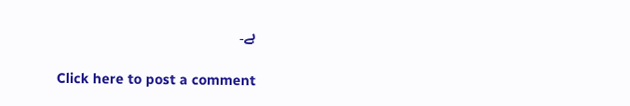ہے۔

Click here to post a comment